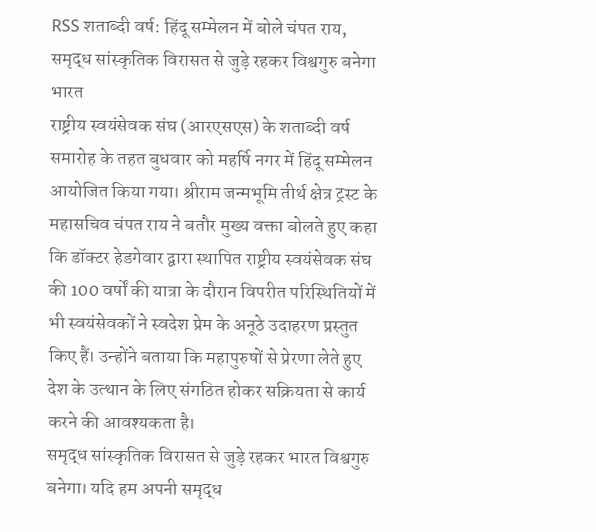RSS शताब्दी वर्ष: हिंदू सम्मेलन में बोले चंपत राय, समृद्ध सांस्कृतिक विरासत से जुड़े रहकर विश्वगुरु बनेगा भारत
राष्ट्रीय स्वयंसेवक संघ (आरएसएस) के शताब्दी वर्ष समारोह के तहत बुधवार को महर्षि नगर में हिंदू सम्मेलन आयोजित किया गया। श्रीराम जन्मभूमि तीर्थ क्षेत्र ट्रस्ट के महासचिव चंपत राय ने बतौर मुख्य वक्ता बोलते हुए कहा कि डॉक्टर हेडगेवार द्वारा स्थापित राष्ट्रीय स्वयंसेवक संघ की 100 वर्षों की यात्रा के दौरान विपरीत परिस्थितियों में भी स्वयंसेवकों ने स्वदेश प्रेम के अनूठे उदाहरण प्रस्तुत किए हैं। उन्होंने बताया कि महापुरुषों से प्रेरणा लेते हुए देश के उत्थान के लिए संगठित होकर सक्रियता से कार्य करने की आवश्यकता है।
समृद्ध सांस्कृतिक विरासत से जुड़े रहकर भारत विश्वगुरु बनेगा। यदि हम अपनी समृद्ध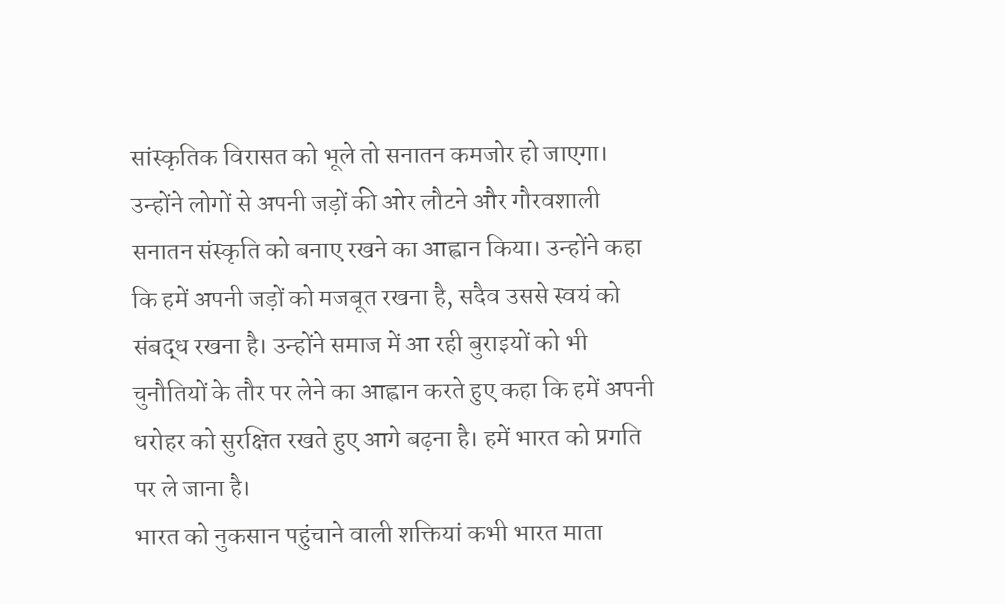सांस्कृतिक विरासत को भूले तो सनातन कमजोर हो जाएगा। उन्होंने लोगों से अपनी जड़ों की ओर लौटने और गौरवशाली सनातन संस्कृति को बनाए रखने का आह्वान किया। उन्होंने कहा कि हमें अपनी जड़ों को मजबूत रखना है, सदैव उससे स्वयं को संबद्ध रखना है। उन्होंने समाज में आ रही बुराइयों को भी चुनौतियों के तौर पर लेने का आह्वान करते हुए कहा कि हमें अपनी धरोहर को सुरक्षित रखते हुए आगे बढ़ना है। हमें भारत को प्रगति पर ले जाना है।
भारत को नुकसान पहुंचाने वाली शक्तियां कभी भारत माता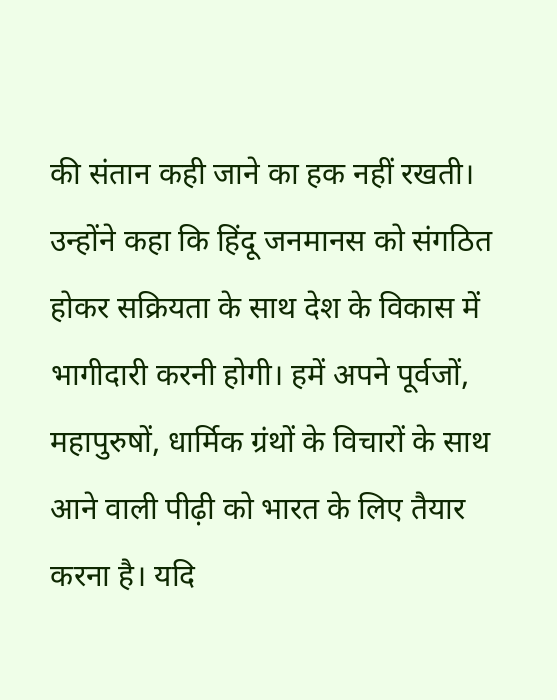की संतान कही जाने का हक नहीं रखती। उन्होंने कहा कि हिंदू जनमानस को संगठित होकर सक्रियता के साथ देश के विकास में भागीदारी करनी होगी। हमें अपने पूर्वजों, महापुरुषों, धार्मिक ग्रंथों के विचारों के साथ आने वाली पीढ़ी को भारत के लिए तैयार करना है। यदि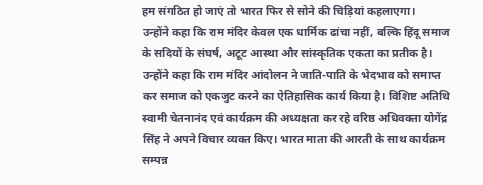हम संगठित हो जाएं तो भारत फिर से सोने की चिड़ियां कहलाएगा।
उन्होंने कहा कि राम मंदिर केवल एक धार्मिक ढांचा नहीं, बल्कि हिंदू समाज के सदियों के संघर्ष, अटूट आस्था और सांस्कृतिक एकता का प्रतीक है। उन्होंने कहा कि राम मंदिर आंदोलन ने जाति-पाति के भेदभाव को समाप्त कर समाज को एकजुट करने का ऐतिहासिक कार्य किया है। विशिष्ट अतिथि स्वामी चेतनानंद एवं कार्यक्रम की अध्यक्षता कर रहे वरिष्ठ अधिवक्ता योगेंद्र सिंह ने अपने विचार व्यक्त किए। भारत माता की आरती के साथ कार्यक्रम सम्पन्न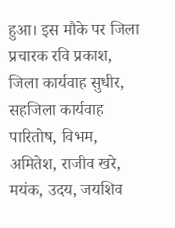हुआ। इस मौके पर जिला प्रचारक रवि प्रकाश, जिला कार्यवाह सुधीर, सहजिला कार्यवाह पारितोष, विभम, अमितेश, राजीव खरे, मयंक, उदय, जयशिव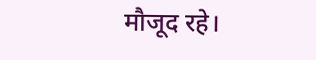मौजूद रहे।